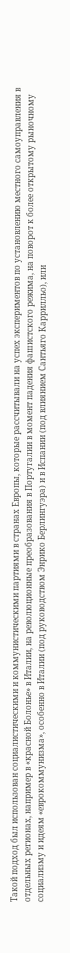Такой подход был использован социалистическими и коммунистическими партиями в странах Европы, которые рассчитывали на успех экспериментов по установлению местного самоуправления в отдельных регионах, например в «красной Болонье» в Италии, на революционные преобразования в Португалии в момент падения фашистского режима, на поворот к более открытому рыночному социализму и идеям «еврокоммунизма», особенно в Италии (под руководством Энрико Берлингуэра) и в Испании (под влиянием Сантьяго Каррилльо), или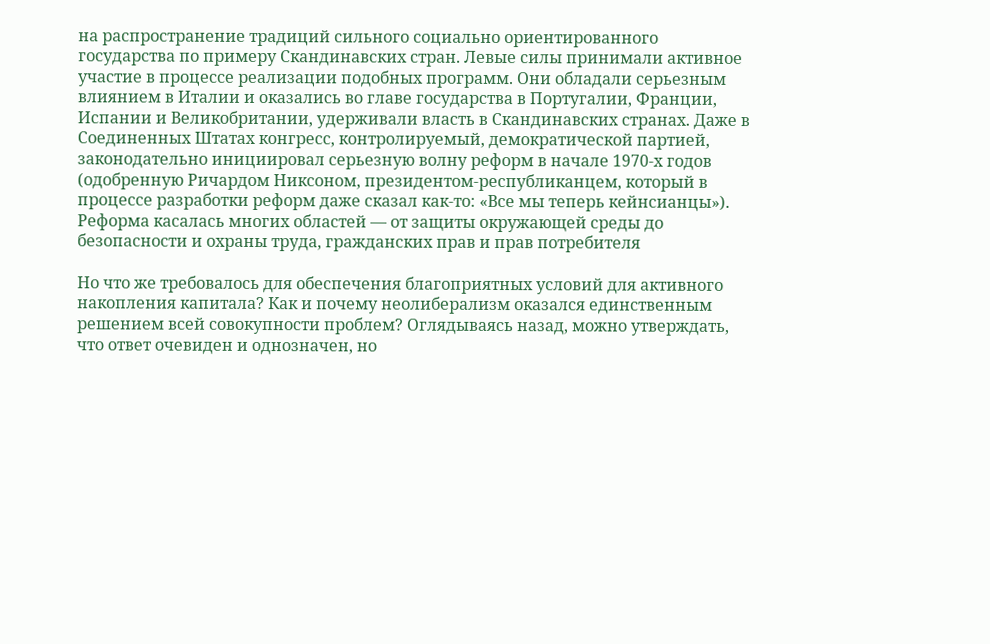на распространение традиций сильного социально ориентированного государства по примеру Скандинавских стран. Левые силы принимали активное участие в процессе реализации подобных программ. Они обладали серьезным влиянием в Италии и оказались во главе государства в Португалии, Франции, Испании и Великобритании, удерживали власть в Скандинавских странах. Даже в Соединенных Штатах конгресс, контролируемый, демократической партией, законодательно инициировал серьезную волну реформ в начале 1970-х годов (одобренную Ричардом Никсоном, президентом-республиканцем, который в процессе разработки реформ даже сказал как-то: «Все мы теперь кейнсианцы»). Реформа касалась многих областей — от защиты окружающей среды до безопасности и охраны труда, гражданских прав и прав потребителя

Но что же требовалось для обеспечения благоприятных условий для активного накопления капитала? Как и почему неолиберализм оказался единственным решением всей совокупности проблем? Оглядываясь назад, можно утверждать, что ответ очевиден и однозначен, но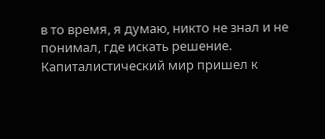в то время, я думаю, никто не знал и не понимал, где искать решение. Капиталистический мир пришел к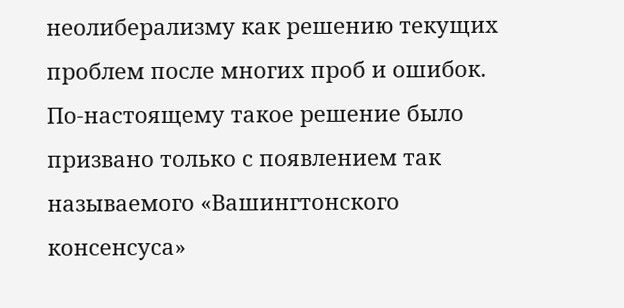неолиберализму как решению текущих проблем после многих проб и ошибок. По-настоящему такое решение было призвано только с появлением так называемого «Вашингтонского консенсуса»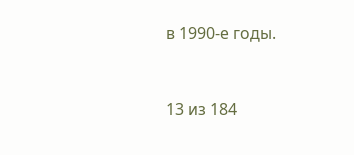в 1990-е годы.



13 из 184